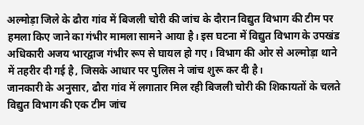अल्मोड़ा जिले के ढौरा गांव में बिजली चोरी की जांच के दौरान विद्युत विभाग की टीम पर हमला किए जाने का गंभीर मामला सामने आया है। इस घटना में विद्युत विभाग के उपखंड अधिकारी अजय भारद्वाज गंभीर रूप से घायल हो गए। विभाग की ओर से अल्मोड़ा थाने में तहरीर दी गई है, जिसके आधार पर पुलिस ने जांच शुरू कर दी है।
जानकारी के अनुसार, ढौरा गांव में लगातार मिल रही बिजली चोरी की शिकायतों के चलते विद्युत विभाग की एक टीम जांच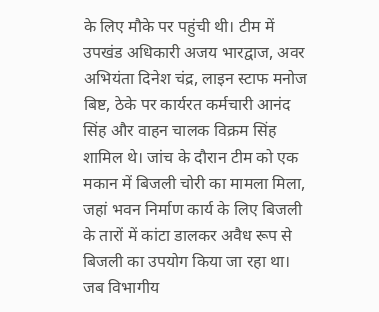के लिए मौके पर पहुंची थी। टीम में उपखंड अधिकारी अजय भारद्वाज, अवर अभियंता दिनेश चंद्र, लाइन स्टाफ मनोज बिष्ट, ठेके पर कार्यरत कर्मचारी आनंद सिंह और वाहन चालक विक्रम सिंह शामिल थे। जांच के दौरान टीम को एक मकान में बिजली चोरी का मामला मिला, जहां भवन निर्माण कार्य के लिए बिजली के तारों में कांटा डालकर अवैध रूप से बिजली का उपयोग किया जा रहा था।
जब विभागीय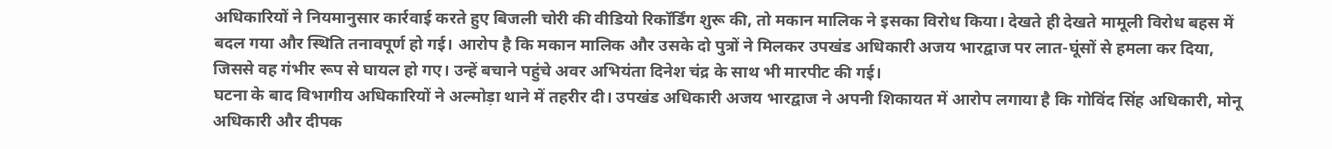अधिकारियों ने नियमानुसार कार्रवाई करते हुए बिजली चोरी की वीडियो रिकॉर्डिंग शुरू की, तो मकान मालिक ने इसका विरोध किया। देखते ही देखते मामूली विरोध बहस में बदल गया और स्थिति तनावपूर्ण हो गई। आरोप है कि मकान मालिक और उसके दो पुत्रों ने मिलकर उपखंड अधिकारी अजय भारद्वाज पर लात-घूंसों से हमला कर दिया, जिससे वह गंभीर रूप से घायल हो गए। उन्हें बचाने पहुंचे अवर अभियंता दिनेश चंद्र के साथ भी मारपीट की गई।
घटना के बाद विभागीय अधिकारियों ने अल्मोड़ा थाने में तहरीर दी। उपखंड अधिकारी अजय भारद्वाज ने अपनी शिकायत में आरोप लगाया है कि गोविंद सिंह अधिकारी, मोनू अधिकारी और दीपक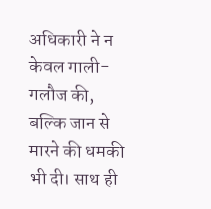अधिकारी ने न केवल गाली-गलौज की, बल्कि जान से मारने की धमकी भी दी। साथ ही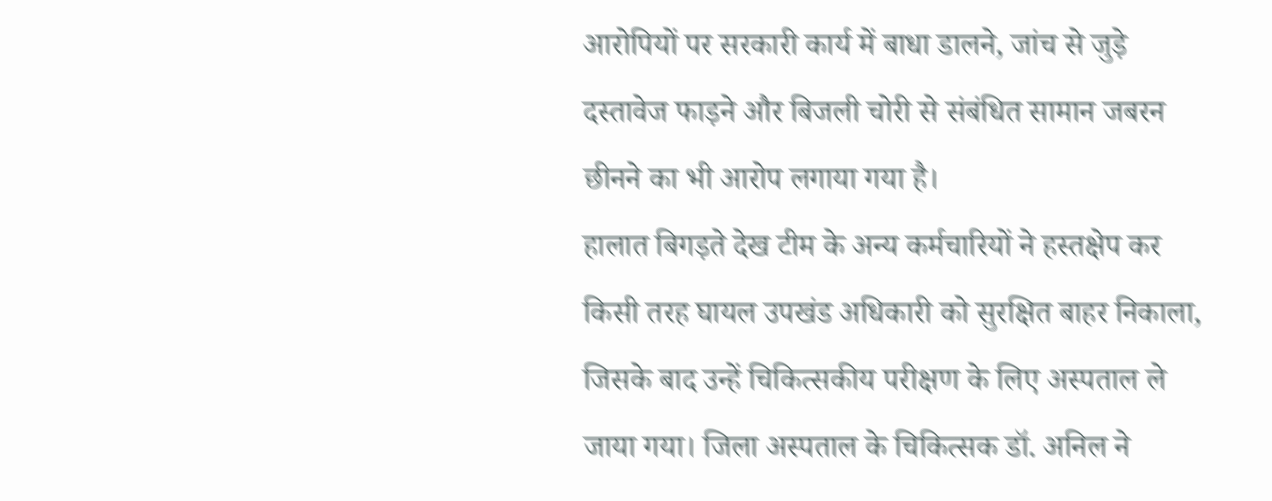आरोपियों पर सरकारी कार्य में बाधा डालने, जांच से जुड़े दस्तावेज फाड़ने और बिजली चोरी से संबंधित सामान जबरन छीनने का भी आरोप लगाया गया है।
हालात बिगड़ते देख टीम के अन्य कर्मचारियों ने हस्तक्षेप कर किसी तरह घायल उपखंड अधिकारी को सुरक्षित बाहर निकाला, जिसके बाद उन्हें चिकित्सकीय परीक्षण के लिए अस्पताल ले जाया गया। जिला अस्पताल के चिकित्सक डॉ. अनिल ने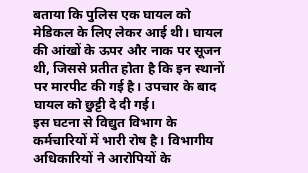बताया कि पुलिस एक घायल को मेडिकल के लिए लेकर आई थी। घायल की आंखों के ऊपर और नाक पर सूजन थी, जिससे प्रतीत होता है कि इन स्थानों पर मारपीट की गई है। उपचार के बाद घायल को छुट्टी दे दी गई।
इस घटना से विद्युत विभाग के कर्मचारियों में भारी रोष है। विभागीय अधिकारियों ने आरोपियों के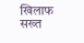खिलाफ सख्त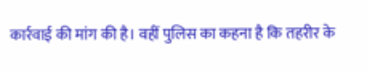कार्रवाई की मांग की है। वहीं पुलिस का कहना है कि तहरीर के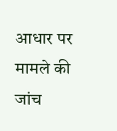आधार पर मामले की जांच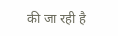की जा रही है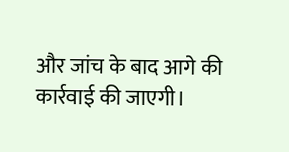और जांच के बाद आगे की कार्रवाई की जाएगी।